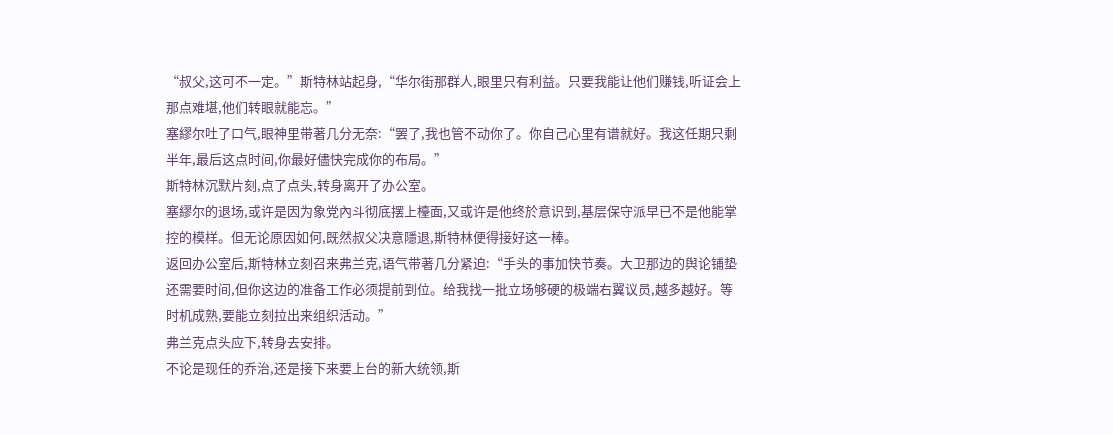“叔父,这可不一定。”斯特林站起身,“华尔街那群人,眼里只有利益。只要我能让他们赚钱,听证会上那点难堪,他们转眼就能忘。”
塞繆尔吐了口气,眼神里带著几分无奈:“罢了,我也管不动你了。你自己心里有谱就好。我这任期只剩半年,最后这点时间,你最好儘快完成你的布局。”
斯特林沉默片刻,点了点头,转身离开了办公室。
塞繆尔的退场,或许是因为象党內斗彻底摆上檯面,又或许是他终於意识到,基层保守派早已不是他能掌控的模样。但无论原因如何,既然叔父决意隱退,斯特林便得接好这一棒。
返回办公室后,斯特林立刻召来弗兰克,语气带著几分紧迫:“手头的事加快节奏。大卫那边的舆论铺垫还需要时间,但你这边的准备工作必须提前到位。给我找一批立场够硬的极端右翼议员,越多越好。等时机成熟,要能立刻拉出来组织活动。”
弗兰克点头应下,转身去安排。
不论是现任的乔治,还是接下来要上台的新大统领,斯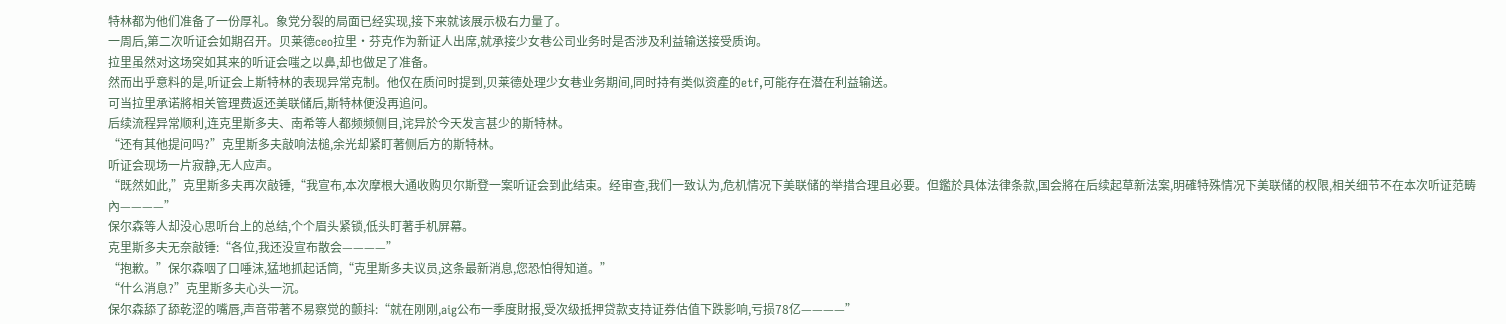特林都为他们准备了一份厚礼。象党分裂的局面已经实现,接下来就该展示极右力量了。
一周后,第二次听证会如期召开。贝莱德ceo拉里·芬克作为新证人出席,就承接少女巷公司业务时是否涉及利益输送接受质询。
拉里虽然对这场突如其来的听证会嗤之以鼻,却也做足了准备。
然而出乎意料的是,听证会上斯特林的表现异常克制。他仅在质问时提到,贝莱德处理少女巷业务期间,同时持有类似资產的etf,可能存在潜在利益输送。
可当拉里承诺將相关管理费返还美联储后,斯特林便没再追问。
后续流程异常顺利,连克里斯多夫、南希等人都频频侧目,诧异於今天发言甚少的斯特林。
“还有其他提问吗?”克里斯多夫敲响法槌,余光却紧盯著侧后方的斯特林。
听证会现场一片寂静,无人应声。
“既然如此,”克里斯多夫再次敲锤,“我宣布,本次摩根大通收购贝尔斯登一案听证会到此结束。经审查,我们一致认为,危机情况下美联储的举措合理且必要。但鑑於具体法律条款,国会將在后续起草新法案,明確特殊情况下美联储的权限,相关细节不在本次听证范畴內————”
保尔森等人却没心思听台上的总结,个个眉头紧锁,低头盯著手机屏幕。
克里斯多夫无奈敲锤:“各位,我还没宣布散会————”
“抱歉。”保尔森咽了口唾沫,猛地抓起话筒,“克里斯多夫议员,这条最新消息,您恐怕得知道。”
“什么消息?”克里斯多夫心头一沉。
保尔森舔了舔乾涩的嘴唇,声音带著不易察觉的颤抖:“就在刚刚,aig公布一季度財报,受次级抵押贷款支持证券估值下跌影响,亏损78亿————”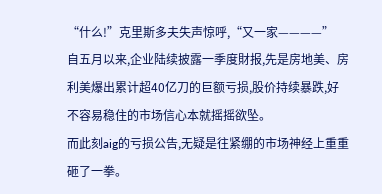“什么!”克里斯多夫失声惊呼,“又一家————”
自五月以来,企业陆续披露一季度財报,先是房地美、房利美爆出累计超40亿刀的巨额亏损,股价持续暴跌,好不容易稳住的市场信心本就摇摇欲坠。
而此刻aig的亏损公告,无疑是往紧绷的市场神经上重重砸了一拳。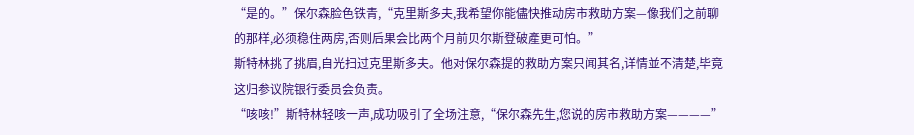“是的。”保尔森脸色铁青,“克里斯多夫,我希望你能儘快推动房市救助方案—像我们之前聊的那样,必须稳住两房,否则后果会比两个月前贝尔斯登破產更可怕。”
斯特林挑了挑眉,自光扫过克里斯多夫。他对保尔森提的救助方案只闻其名,详情並不清楚,毕竟这归参议院银行委员会负责。
“咳咳!”斯特林轻咳一声,成功吸引了全场注意,“保尔森先生,您说的房市救助方案————”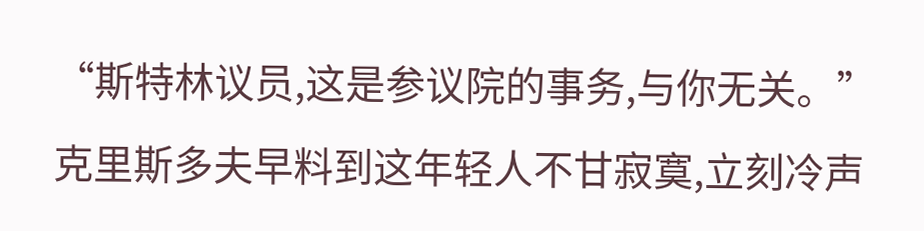“斯特林议员,这是参议院的事务,与你无关。”克里斯多夫早料到这年轻人不甘寂寞,立刻冷声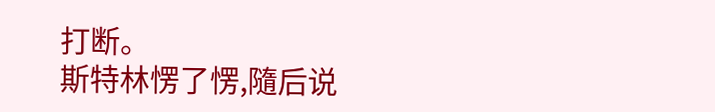打断。
斯特林愣了愣,隨后说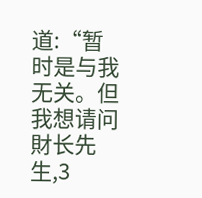道:“暂时是与我无关。但我想请问財长先生,3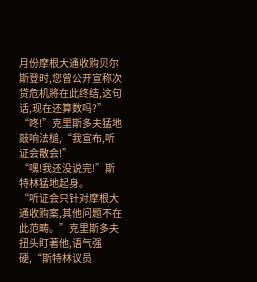月份摩根大通收购贝尔斯登时,您曾公开宣称次贷危机將在此终结,这句话,现在还算数吗?”
“咚!”克里斯多夫猛地敲响法槌,“我宣布,听证会散会!”
“嘿!我还没说完!”斯特林猛地起身。
“听证会只针对摩根大通收购案,其他问题不在此范畴。”克里斯多夫扭头盯著他,语气强硬,“斯特林议员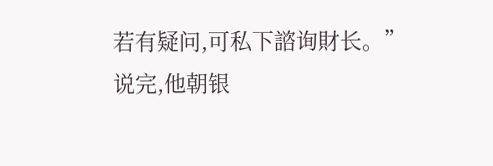若有疑问,可私下諮询財长。”
说完,他朝银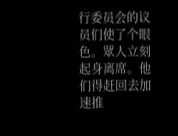行委员会的议员们使了个眼色。眾人立刻起身离席。他们得赶回去加速推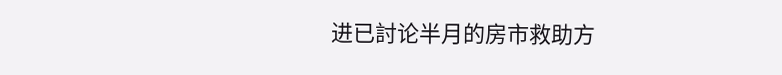进已討论半月的房市救助方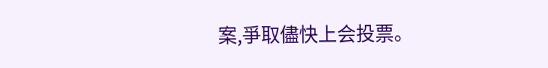案,爭取儘快上会投票。